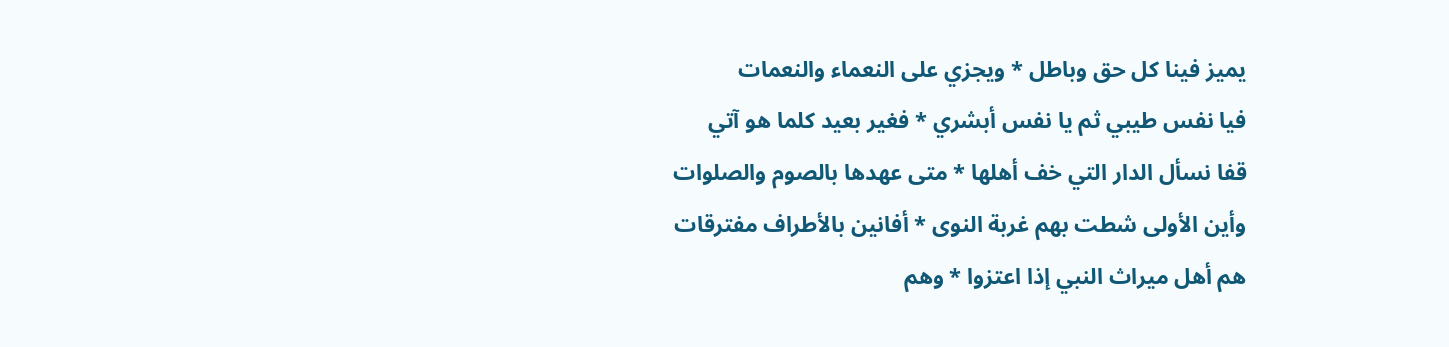يميز فينا كل حق وباطل * ويجزي على النعماء والنعمات
فيا نفس طيبي ثم يا نفس أبشري * فغير بعيد كلما هو آتي
قفا نسأل الدار التي خف أهلها * متى عهدها بالصوم والصلوات
وأين الأولى شطت بهم غربة النوى * أفانين بالأطراف مفترقات
هم أهل ميراث النبي إذا اعتزوا * وهم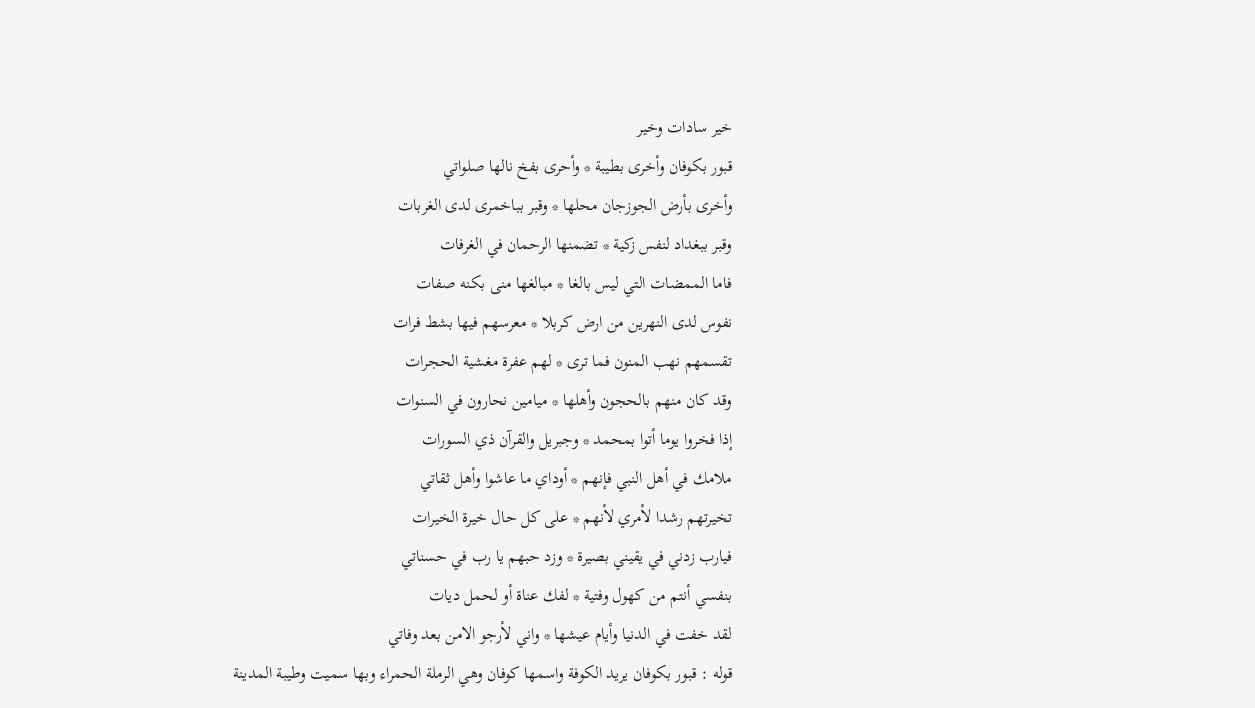خير سادات وخير
قبور بكوفان وأخرى بطيبة * وأحرى بفخ نالها صلواتي
وأخرى بأرض الجوزجان محلها * وقبر بباخمرى لدى الغربات
وقبر ببغداد لنفس زكية * تضمنها الرحمان في الغرفات
فاما الممضات التي ليس بالغا * مبالغها منى بكنه صفات
نفوس لدى النهرين من ارض كربلا * معرسهم فيها بشط فرات
تقسمهم نهب المنون فما ترى * لهم عفرة مغشية الحجرات
وقد كان منهم بالحجون وأهلها * ميامين نحارون في السنوات
إذا فخروا يوما أتوا بمحمد * وجبريل والقرآن ذي السورات
ملامك في أهل النبي فإنهم * أوداي ما عاشوا وأهل ثقاتي
تخيرتهم رشدا لأمري لأنهم * على كل حال خيرة الخيرات
فيارب زدني في يقيني بصيرة * وزد حبهم يا رب في حسناتي
بنفسي أنتم من كهول وفتية * لفك عناة أو لحمل ديات
لقد خفت في الدنيا وأيام عيشها * واني لأرجو الامن بعد وفاتي
قوله : قبور بكوفان يريد الكوفة واسمها كوفان وهي الرملة الحمراء وبها سميت وطيبة المدينة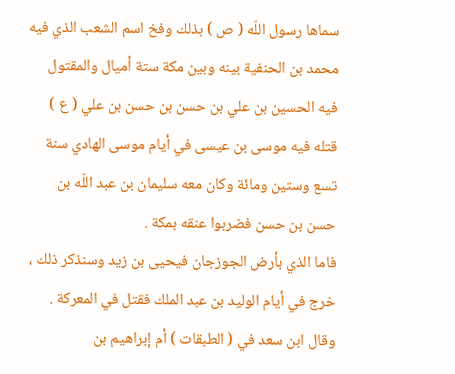سماها رسول اللّه ( ص ) بذلك وفخ اسم الشعب الذي فيه محمد بن الحنفية بينه وبين مكة ستة أميال والمقتول فيه الحسين بن علي بن حسن بن حسن بن علي ( ع ) قتله فيه موسى بن عيسى في أيام موسى الهادي سنة تسع وستين ومائة وكان معه سليمان بن عبد اللّه بن حسن بن حسن فضربوا عنقه بمكة .
فاما الذي بأرض الجوزجان فيحيى بن زيد وسنذكر ذلك ، خرج في أيام الوليد بن عبد الملك فقتل في المعركة .
وقال ابن سعد في ( الطبقات ) أم إبراهيم بن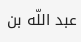عبد اللّه بن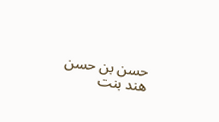حسن بن حسن هند بنت